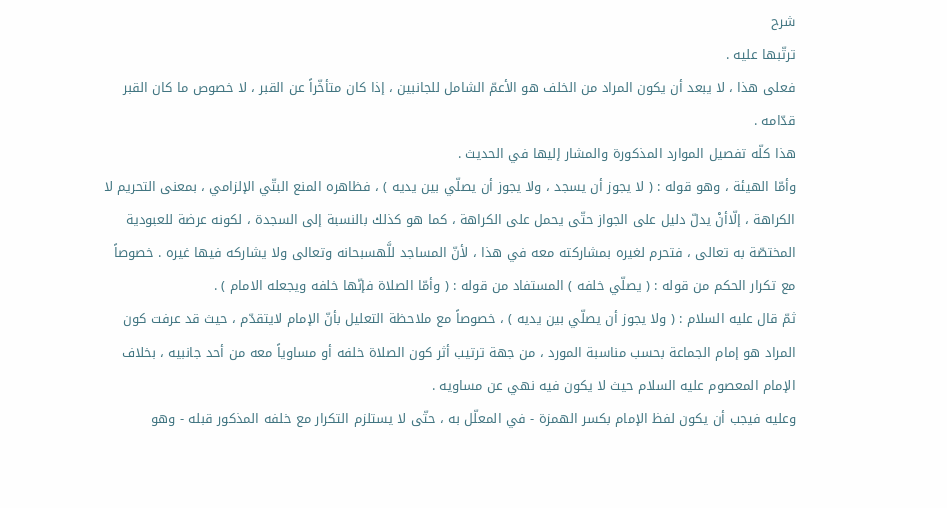شرح
ترتّبها عليه .
فعلى هذا ، لا يبعد أن يكون المراد من الخلف هو الأعمّ الشامل للجانبين ، إذا كان متأخّراً عن القبر ، لا خصوص ما كان القبر قدّامه .
هذا كلّه تفصيل الموارد المذكورة والمشار إليها في الحديث .
وأمّا الهيئة ، وهو قوله : ( لا يجوز أن يسجد ، ولا يجوز أن يصلّي بين يديه ) ، فظاهره المنع البتّي الإلزامي ، بمعنى التحريم لا الكراهة ، إلّاأنْ يدلّ دليل على الجواز حتّى يحمل على الكراهة ، كما هو كذلك بالنسبة إلى السجدة ، لكونه عرضة للعبودية المختصّة به تعالى ، فتحرم لغيره بمشاركته معه في هذا ، لأنّ المساجد للَّهسبحانه وتعالى ولا يشاركه فيها غيره . خصوصاً مع تكرار الحكم من قوله : ( يصلّي خلفه ) المستفاد من قوله : ( وأمّا الصلاة فإنّها خلفه ويجعله الامام ) .
ثمّ قال عليه السلام : ( ولا يجوز أن يصلّي بين يديه ) ، خصوصاً مع ملاحظة التعليل بأنّ الإمام لايتقدّم ، حيث قد عرفت كون المراد هو إمام الجماعة بحسب مناسبة المورد ، من جهة ترتيب أثر كون الصلاة خلفه أو مساوياً معه من أحد جانبيه ، بخلاف الإمام المعصوم عليه السلام حيث لا يكون فيه نهي عن مساويه .
وعليه فيجب أن يكون لفظ الإمام بكسر الهمزة - في المعلّل به ، حتّى لا يستلزم التكرار مع خلفه المذكور قبله - وهو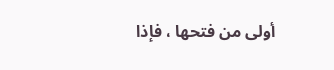أولى من فتحها ، فإذا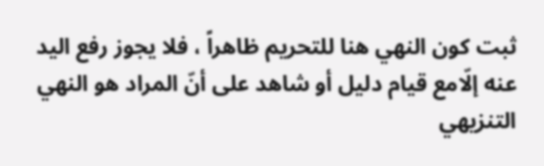ثبت كون النهي هنا للتحريم ظاهراً ، فلا يجوز رفع اليد عنه إلّامع قيام دليل أو شاهد على أنّ المراد هو النهي التنزيهي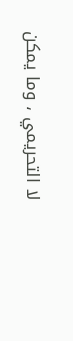لا التحريمي ، وما يمكن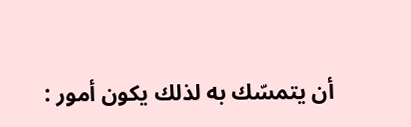أن يتمسّك به لذلك يكون أمور :